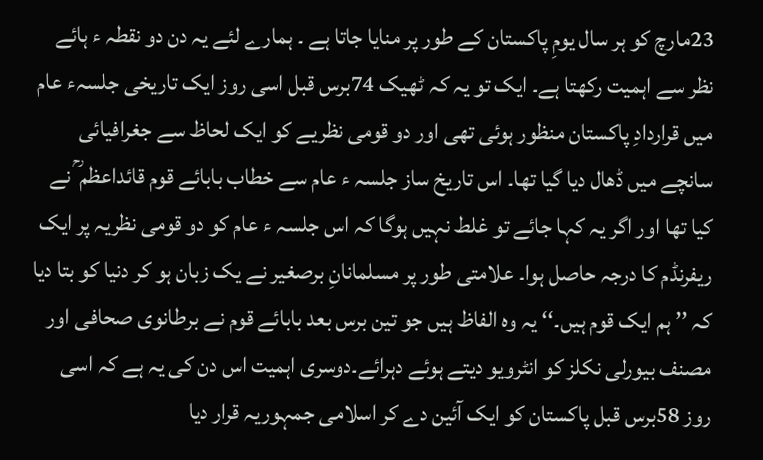23مارچ کو ہر سال یومِ پاکستان کے طور پر منایا جاتا ہے ۔ ہمارے لئے یہ دن دو نقطہ ء ہائے نظر سے اہمیت رکھتا ہے۔ ایک تو یہ کہ ٹھیک 74برس قبل اسی روز ایک تاریخی جلسہء عام میں قراردادِ پاکستان منظور ہوئی تھی اور دو قومی نظریے کو ایک لحاظ سے جغرافیائی سانچے میں ڈھال دیا گیا تھا۔ اس تاریخ ساز جلسہ ء عام سے خطاب بابائے قوم قائداعظم ؒ نے کیا تھا اور اگر یہ کہا جائے تو غلط نہیں ہوگا کہ اس جلسہ ء عام کو دو قومی نظریہ پر ایک ریفرنڈم کا درجہ حاصل ہوا۔ علامتی طور پر مسلمانانِ برصغیر نے یک زبان ہو کر دنیا کو بتا دیا کہ ’’ ہم ایک قوم ہیں۔‘‘ یہ وہ الفاظ ہیں جو تین برس بعد بابائے قوم نے برطانوی صحافی اور مصنف بیورلی نکلز کو انٹرویو دیتے ہوئے دہرائے۔دوسری اہمیت اس دن کی یہ ہے کہ اسی روز 58برس قبل پاکستان کو ایک آئین دے کر اسلامی جمہوریہ قرار دیا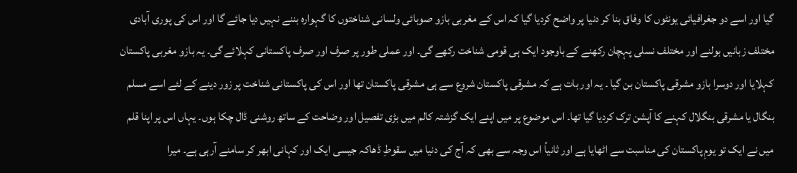گیا اور اسے دو جغرافیائی یونٹوں کا وفاق بنا کر دنیا پر واضح کردیا گیا کہ اس کے مغربی بازو صوبائی ولسانی شناختوں کا گہوارہ بننے نہیں دیا جائے گا اور اس کی پوری آبادی مختلف زبانیں بولنے اور مختلف نسلی پہچان رکھنے کے باوجود ایک ہی قومی شناخت رکھے گی۔ اور عملی طور پر صرف اور صرف پاکستانی کہلائے گی۔ یہ بازو مغربی پاکستان کہلایا اور دوسرا بازو مشرقی پاکستان بن گیا ۔ یہ اور بات ہے کہ مشرقی پاکستان شروع سے ہی مشرقی پاکستان تھا اور اس کی پاکستانی شناخت پر زور دینے کے لئے اسے مسلم بنگال یا مشرقی بنگلال کہنے کا آپشن ترک کردیا گیا تھا۔ اس موضوع پر میں اپنے ایک گزشتہ کالم میں بڑی تفصیل اور وضاحت کے ساتھ روشنی ڈال چکا ہوں۔ یہاں اس پر اپنا قلم میں نے ایک تو یومِ پاکستان کی مناسبت سے اٹھایا ہے اور ثانیاً اس وجہ سے بھی کہ آج کی دنیا میں سقوطِ ڈھاکہ جیسی ایک اور کہانی ابھر کر سامنے آرہی ہے۔ میرا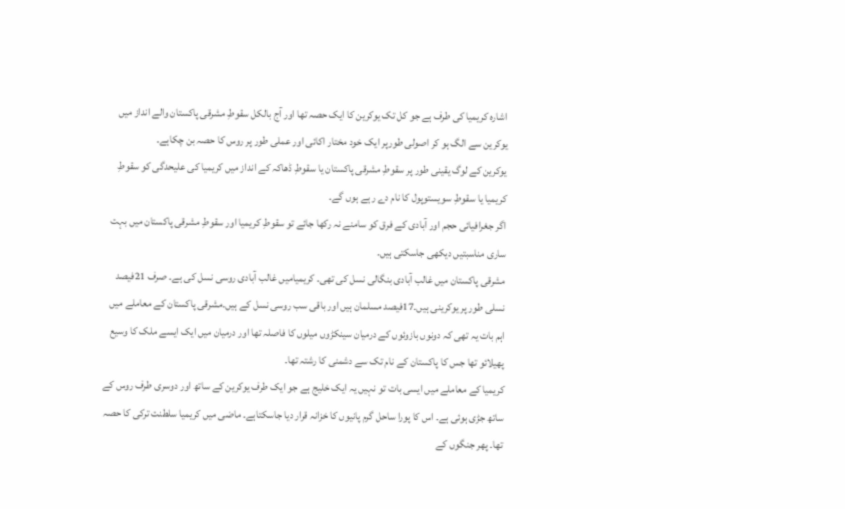اشارہ کریمیا کی طرف ہے جو کل تک یوکرین کا ایک حصہ تھا اور آج بالکل سقوطِ مشرقی پاکستان والے انداز میں یوکرین سے الگ ہو کر اصولی طورپر ایک خود مختار اکائی اور عملی طور پر روس کا حصہ بن چکاہے۔
یوکرین کے لوگ یقینی طور پر سقوطِ مشرقی پاکستان یا سقوطِ ڈھاکہ کے انداز میں کریمیا کی علیحدگی کو سقوطِ کریمیا یا سقوطِ سویستوپول کا نام دے رہے ہوں گے۔
اگر جغرافیائی حجم اور آبادی کے فرق کو سامنے نہ رکھا جائے تو سقوطِ کریمیا اور سقوطِ مشرقی پاکستان میں بہت ساری مناسبتیں دیکھی جاسکتی ہیں۔
مشرقی پاکستان میں غالب آبادی بنگالی نسل کی تھی۔ کریمیامیں غالب آبادی روسی نسل کی ہے۔ صرف 21فیصد نسلی طور پر یوکرینی ہیں۔17فیصد مسلمان ہیں اور باقی سب روسی نسل کے ہیں۔مشرقی پاکستان کے معاملے میں اہم بات یہ تھی کہ دونوں بازوئوں کے درمیان سینکڑوں میلوں کا فاصلہ تھا اور درمیان میں ایک ایسے ملک کا وسیع پھیلائو تھا جس کا پاکستان کے نام تک سے دشمنی کا رشتہ تھا۔
کریمیا کے معاملے میں ایسی بات تو نہیں یہ ایک خلیج ہے جو ایک طرف یوکرین کے ساتھ اور دوسری طرف روس کے ساتھ جڑی ہوئی ہے۔ اس کا پورا ساحل گرم پانیوں کا خزانہ قرار دیا جاسکتاہے۔ ماضی میں کریمیا سلطنت ترکی کا حصہ تھا۔ پھر جنگوں کے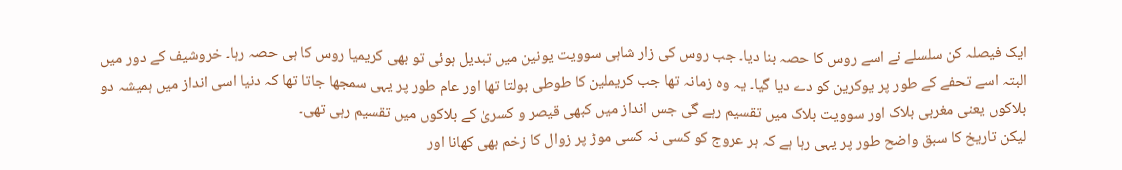ایک فیصلہ کن سلسلے نے اسے روس کا حصہ بنا دیا۔ جب روس کی زار شاہی سوویت یونین میں تبدیل ہوئی تو بھی کریمیا روس کا ہی حصہ رہا۔ خروشیف کے دور میں البتہ اسے تحفے کے طور پر یوکرین کو دے دیا گیا۔ یہ وہ زمانہ تھا جب کریملین کا طوطی بولتا تھا اور عام طور پر یہی سمجھا جاتا تھا کہ دنیا اسی انداز میں ہمیشہ دو بلاکوں یعنی مغربی بلاک اور سوویت بلاک میں تقسیم رہے گی جس انداز میں کبھی قیصر و کسریٰ کے بلاکوں میں تقسیم رہی تھی۔
لیکن تاریخ کا سبق واضح طور پر یہی رہا ہے کہ ہر عروج کو کسی نہ کسی موڑ پر زوال کا زخم بھی کھانا اور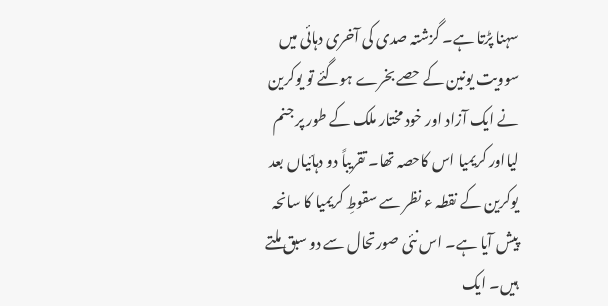سہنا پڑتا ہے۔ گزشتہ صدی کی آخری دہائی میں سوویت یونین کے حصے بخرے ہوگئے تو یوکرین نے ایک آزاد اور خود مختار ملک کے طور پر جنم لیااور کریمیا اس کاحصہ تھا۔ تقریباً دو دہائیاں بعد یوکرین کے نقطہ ء نظر سے سقوطِ کریمیا کا سانحہ پیش آیا ہے۔ اس نئی صورتحال سے دو سبق ملتے ہیں۔ ایک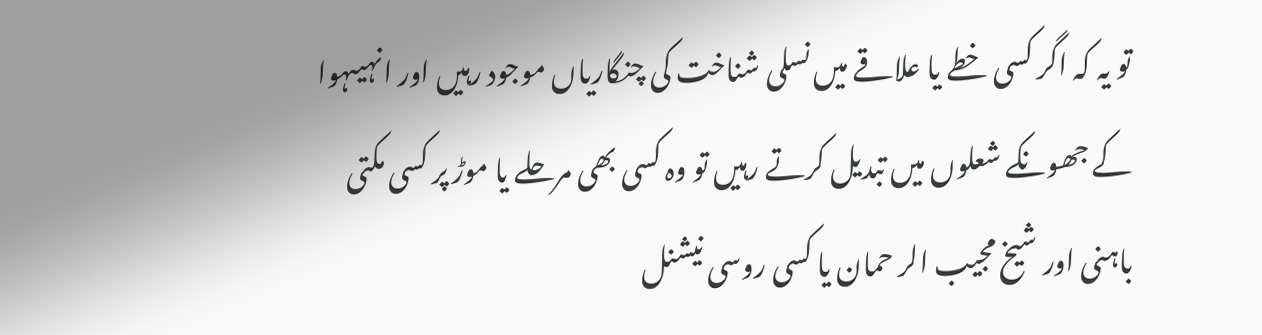تو یہ کہ اگر کسی خطے یا علاقے میں نسلی شناخت کی چنگاریاں موجود رہیں اور انہیںہوا کے جھونکے شعلوں میں تبدیل کرتے رہیں تو وہ کسی بھی مرحلے یا موڑ پر کسی مکتی باہنی اور شیخ مجیب الر حمان یا کسی روسی نیشنل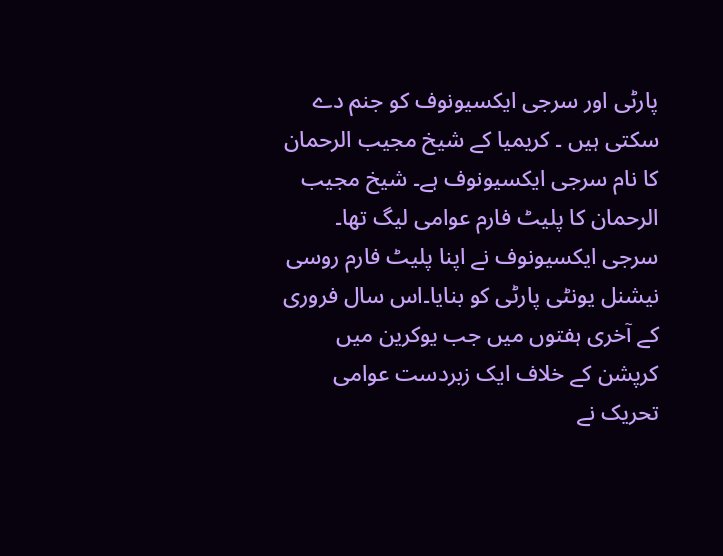پارٹی اور سرجی ایکسیونوف کو جنم دے سکتی ہیں ۔ کریمیا کے شیخ مجیب الرحمان کا نام سرجی ایکسیونوف ہے۔ شیخ مجیب الرحمان کا پلیٹ فارم عوامی لیگ تھا۔ سرجی ایکسیونوف نے اپنا پلیٹ فارم روسی نیشنل یونٹی پارٹی کو بنایا۔اس سال فروری کے آخری ہفتوں میں جب یوکرین میں کرپشن کے خلاف ایک زبردست عوامی تحریک نے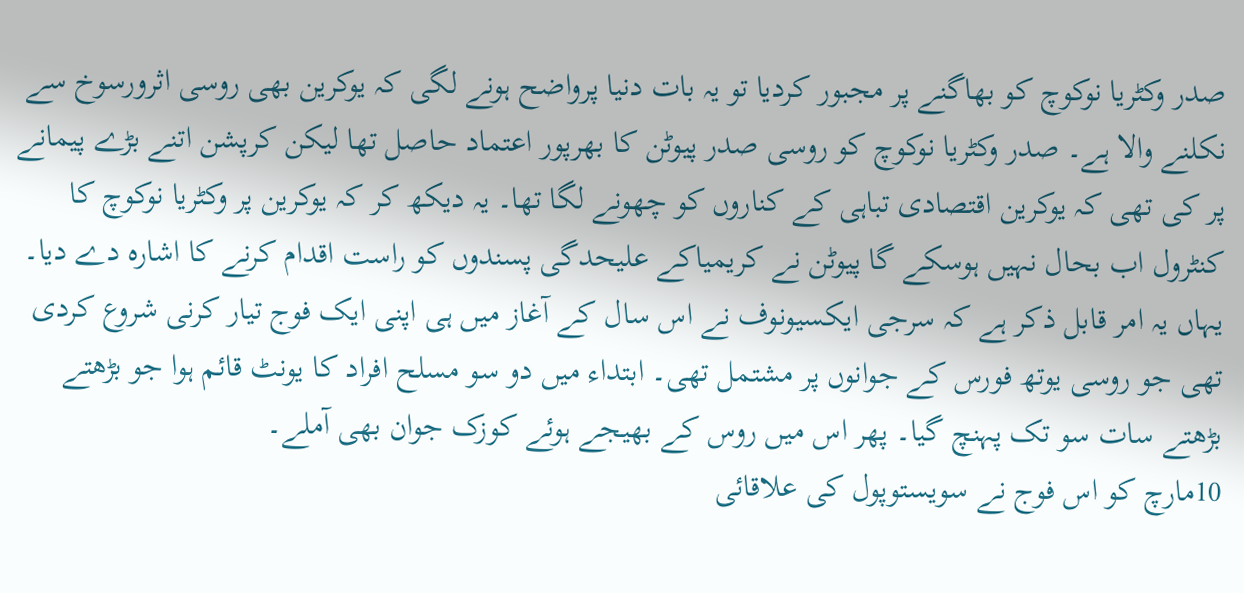صدر وکٹریا نوکوچ کو بھاگنے پر مجبور کردیا تو یہ بات دنیا پرواضح ہونے لگی کہ یوکرین بھی روسی اثرورسوخ سے نکلنے والا ہے۔ صدر وکٹریا نوکوچ کو روسی صدر پیوٹن کا بھرپور اعتماد حاصل تھا لیکن کرپشن اتنے بڑے پیمانے پر کی تھی کہ یوکرین اقتصادی تباہی کے کناروں کو چھونے لگا تھا۔ یہ دیکھ کر کہ یوکرین پر وکٹریا نوکوچ کا کنٹرول اب بحال نہیں ہوسکے گا پیوٹن نے کریمیاکے علیحدگی پسندوں کو راست اقدام کرنے کا اشارہ دے دیا۔ یہاں یہ امر قابل ذکر ہے کہ سرجی ایکسیونوف نے اس سال کے آغاز میں ہی اپنی ایک فوج تیار کرنی شروع کردی تھی جو روسی یوتھ فورس کے جوانوں پر مشتمل تھی۔ ابتداء میں دو سو مسلح افراد کا یونٹ قائم ہوا جو بڑھتے بڑھتے سات سو تک پہنچ گیا۔ پھر اس میں روس کے بھیجے ہوئے کوزک جوان بھی آملے۔
10مارچ کو اس فوج نے سویستوپول کی علاقائی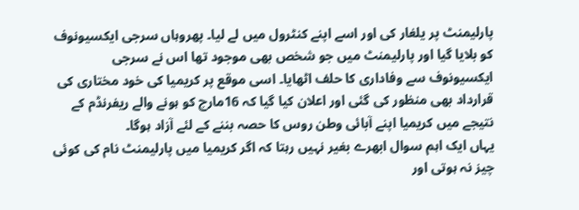پارلیمنٹ پر یلغار کی اور اسے اپنے کنٹرول میں لے لیا۔ پھروہاں سرجی ایکسیونوف کو بلایا گیا اور پارلیمنٹ میں جو شخص بھی موجود تھا اس نے سرجی ایکسیونوف سے وفاداری کا حلف اٹھایا۔ اسی موقع پر کریمیا کی خود مختاری کی قرارداد بھی منظور کی گئی اور اعلان کیا گیا کہ 16مارچ کو ہونے والے ریفرنڈم کے نتیجے میں کریمیا اپنے آبائی وطن روس کا حصہ بننے کے لئے آزاد ہوگا۔
یہاں ایک اہم سوال ابھرے بغیر نہیں رہتا کہ اگر کریمیا میں پارلیمنٹ نام کی کوئی چیز نہ ہوتی اور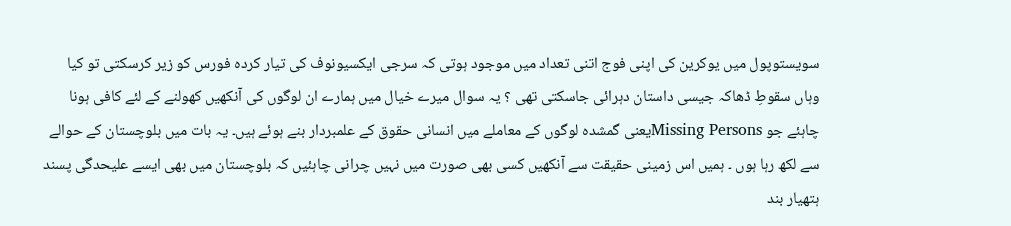سویستوپول میں یوکرین کی اپنی فوج اتنی تعداد میں موجود ہوتی کہ سرجی ایکسیونوف کی تیار کردہ فورس کو زیر کرسکتی تو کیا وہاں سقوطِ ڈھاکہ جیسی داستان دہرائی جاسکتی تھی ؟ یہ سوال میرے خیال میں ہمارے ان لوگوں کی آنکھیں کھولنے کے لئے کافی ہونا چاہئے جو Missing Personsیعنی گمشدہ لوگوں کے معاملے میں انسانی حقوق کے علمبردار بنے ہوئے ہیں۔ یہ بات میں بلوچستان کے حوالے سے لکھ رہا ہوں ۔ ہمیں اس زمینی حقیقت سے آنکھیں کسی بھی صورت میں نہیں چرانی چاہئیں کہ بلوچستان میں بھی ایسے علیحدگی پسند ہتھیار بند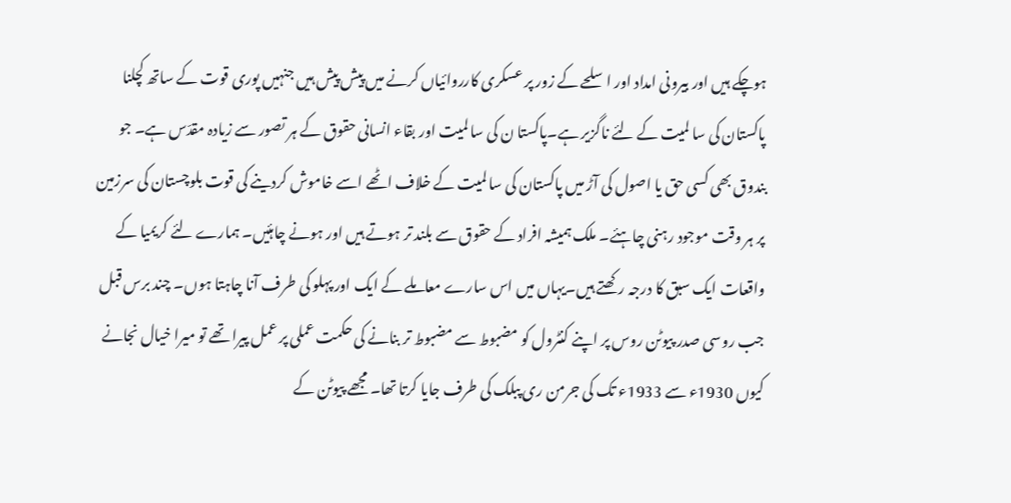ہوچکے ہیں اور بیرونی امداد اور اسلحے کے زور پر عسکری کارروائیاں کرنے میں پیش پیش ہیں جنہیں پوری قوت کے ساتھ کچلنا پاکستان کی سا لمیت کے لئے ناگزیر ہے۔پاکستا ن کی سا لمیت اور بقاء انسانی حقوق کے ہر تصور سے زیادہ مقدّس ہے۔ جو بندوق بھی کسی حق یا اصول کی آڑ میں پاکستان کی سا لمیت کے خلاف اٹھے اسے خاموش کردینے کی قوت بلوچستان کی سرزمین پر ہر وقت موجود رہنی چاہئے۔ ملک ہمیشہ افراد کے حقوق سے بلند تر ہوتے ہیں اور ہونے چاہئیں۔ ہمارے لئے کریمیا کے واقعات ایک سبق کا درجہ رکھتے ہیں۔یہاں میں اس سارے معاملے کے ایک اور پہلو کی طرف آنا چاہتا ہوں۔ چند برس قبل جب روسی صدر پیوٹن روس پر اپنے کنٹرول کو مضبوط سے مضبوط تر بنانے کی حکمت عملی پر عمل پیرا تھے تو میرا خیال نجانے کیوں 1930ء سے 1933ء تک کی جرمن ری پبلک کی طرف جایا کرتا تھا۔ مجھے پیوٹن کے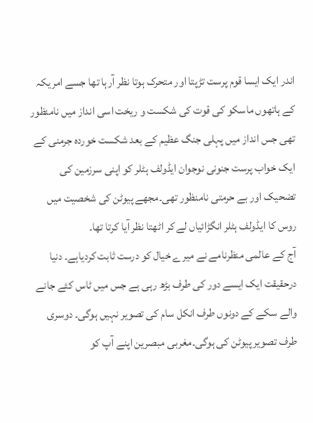اندر ایک ایسا قوم پرست تڑپتا اور متحرک ہوتا نظر آرہا تھا جسے امریکہ کے ہاتھوں ماسکو کی قوت کی شکست و ریخت اسی انداز میں نامنظور تھی جس انداز میں پہلی جنگ عظیم کے بعد شکست خوردہ جرمنی کے ایک خواب پرست جنونی نوجوان ایڈولف ہٹلر کو اپنی سرزمین کی تضحیک اور بے حرمتی نامنظور تھی۔مجھے پیوٹن کی شخصیت میں روس کا ایڈولف ہٹلر انگڑائیاں لے کر اٹھتا نظر آیا کرتا تھا۔
آج کے عالمی منظرنامے نے میرے خیال کو درست ثابت کردیاہے۔ دنیا درحقیقت ایک ایسے دور کی طرف بڑھ رہی ہے جس میں ٹاس کئے جانے والے سکے کے دونوں طرف انکل سام کی تصویر نہیں ہوگی۔ دوسری طرف تصویر پیوٹن کی ہوگی۔مغربی مبصرین اپنے آپ کو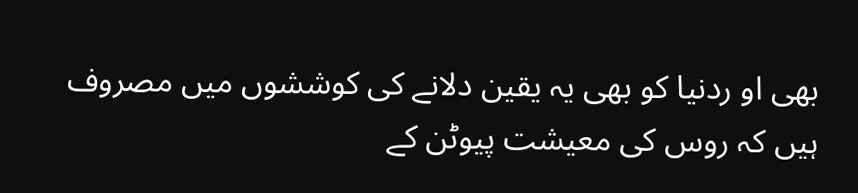بھی او ردنیا کو بھی یہ یقین دلانے کی کوششوں میں مصروف ہیں کہ روس کی معیشت پیوٹن کے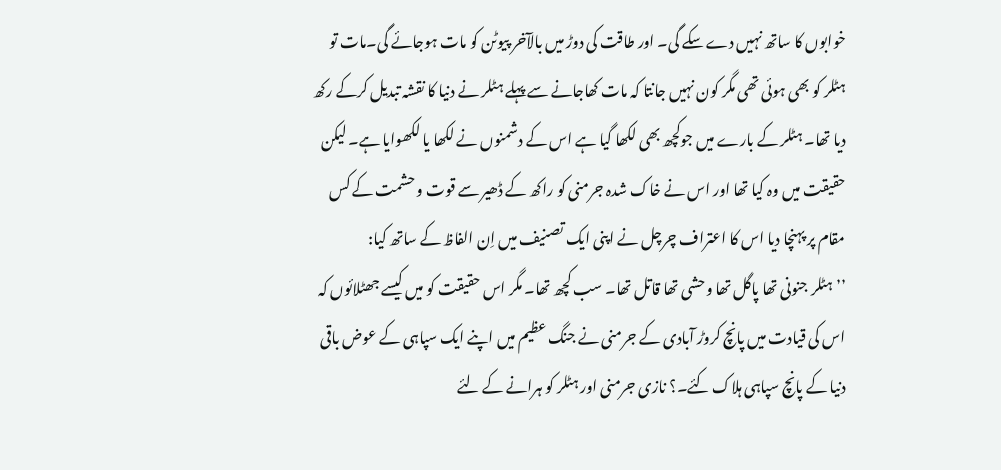خوابوں کا ساتھ نہیں دے سکے گی۔ اور طاقت کی دوڑ میں بالآخر پیوٹن کو مات ہوجائے گی۔مات تو ہٹلر کو بھی ہوئی تھی مگر کون نہیں جانتا کہ مات کھاجانے سے پہلے ہٹلر نے دنیا کا نقشہ تبدیل کرکے رکھ دیا تھا۔ ہٹلر کے بارے میں جوکچھ بھی لکھا گیا ہے اس کے دشمنوں نے لکھا یا لکھوایا ہے۔ لیکن حقیقت میں وہ کیا تھا اور اس نے خاک شدہ جرمنی کو راکھ کے ڈھیر سے قوت و حشمت کے کس مقام پر پہنچا دیا اس کا اعتراف چرچل نے اپنی ایک تصنیف میں اِن الفاظ کے ساتھ کیا:
’’ ہٹلر جنونی تھا پاگل تھا وحشی تھا قاتل تھا۔ سب کچھ تھا۔ مگر اس حقیقت کو میں کیسے جھٹلائوں کہ اس کی قیادت میں پانچ کروڑ آبادی کے جرمنی نے جنگ عظیم میں اپنے ایک سپاہی کے عوض باقی دنیا کے پانچ سپاہی ہلاک کئے۔؟ نازی جرمنی اور ہٹلر کو ہرانے کے لئے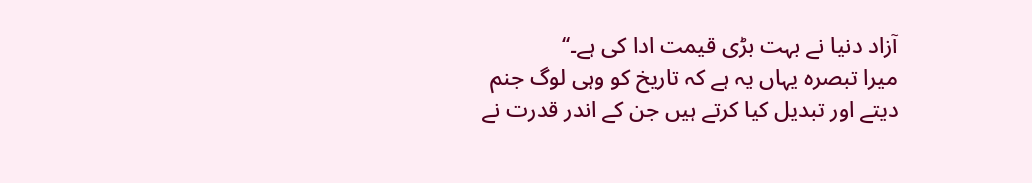آزاد دنیا نے بہت بڑی قیمت ادا کی ہے۔‘‘
میرا تبصرہ یہاں یہ ہے کہ تاریخ کو وہی لوگ جنم دیتے اور تبدیل کیا کرتے ہیں جن کے اندر قدرت نے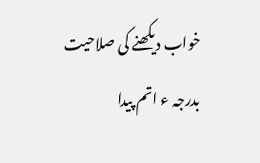خواب دیکھنے کی صلاحیت بدرجہ ء اتم پیدا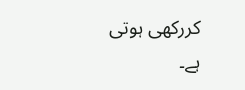کررکھی ہوتی ہے۔